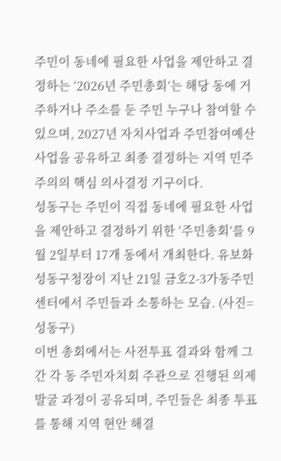주민이 동네에 필요한 사업을 제안하고 결정하는 ‘2026년 주민총회’는 해당 동에 거주하거나 주소를 둔 주민 누구나 참여할 수 있으며, 2027년 자치사업과 주민참여예산 사업을 공유하고 최종 결정하는 지역 민주주의의 핵심 의사결정 기구이다.
성동구는 주민이 직접 동네에 필요한 사업을 제안하고 결정하기 위한 ‘주민총회’를 9월 2일부터 17개 동에서 개최한다. 유보화 성동구청장이 지난 21일 금호2-3가동주민센터에서 주민들과 소통하는 모습. (사진=성동구)
이번 총회에서는 사전투표 결과와 함께 그간 각 동 주민자치회 주관으로 진행된 의제 발굴 과정이 공유되며, 주민들은 최종 투표를 통해 지역 현안 해결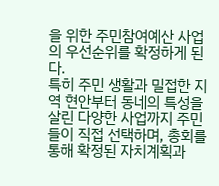을 위한 주민참여예산 사업의 우선순위를 확정하게 된다.
특히 주민 생활과 밀접한 지역 현안부터 동네의 특성을 살린 다양한 사업까지 주민들이 직접 선택하며, 총회를 통해 확정된 자치계획과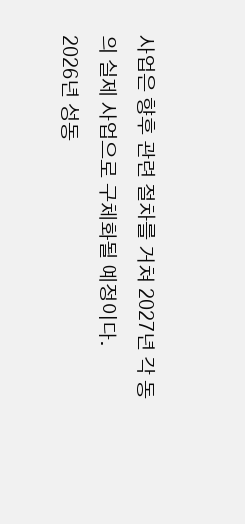사업은 향후 관련 절차를 거쳐 2027년 각 동의 실제 사업으로 구체화될 예정이다.
2026년 성동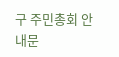구 주민총회 안내문